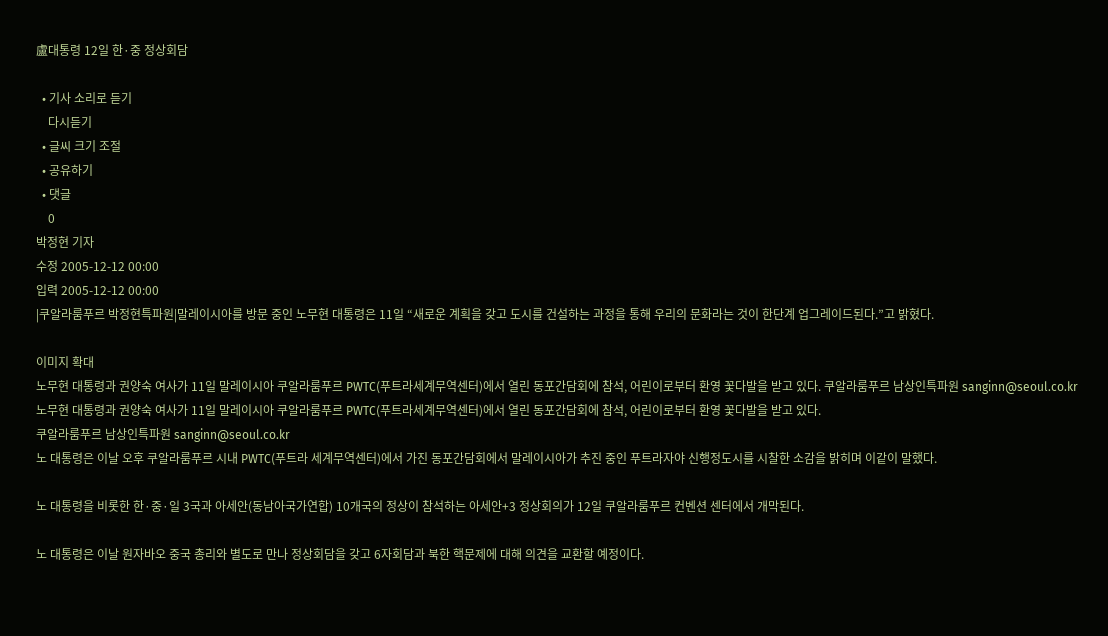盧대통령 12일 한·중 정상회담

  • 기사 소리로 듣기
    다시듣기
  • 글씨 크기 조절
  • 공유하기
  • 댓글
    0
박정현 기자
수정 2005-12-12 00:00
입력 2005-12-12 00:00
|쿠알라룸푸르 박정현특파원|말레이시아를 방문 중인 노무현 대통령은 11일 “새로운 계획을 갖고 도시를 건설하는 과정을 통해 우리의 문화라는 것이 한단계 업그레이드된다.”고 밝혔다.

이미지 확대
노무현 대통령과 권양숙 여사가 11일 말레이시아 쿠알라룸푸르 PWTC(푸트라세계무역센터)에서 열린 동포간담회에 참석, 어린이로부터 환영 꽃다발을 받고 있다. 쿠알라룸푸르 남상인특파원 sanginn@seoul.co.kr
노무현 대통령과 권양숙 여사가 11일 말레이시아 쿠알라룸푸르 PWTC(푸트라세계무역센터)에서 열린 동포간담회에 참석, 어린이로부터 환영 꽃다발을 받고 있다.
쿠알라룸푸르 남상인특파원 sanginn@seoul.co.kr
노 대통령은 이날 오후 쿠알라룸푸르 시내 PWTC(푸트라 세계무역센터)에서 가진 동포간담회에서 말레이시아가 추진 중인 푸트라자야 신행정도시를 시찰한 소감을 밝히며 이같이 말했다.

노 대통령을 비롯한 한·중·일 3국과 아세안(동남아국가연합) 10개국의 정상이 참석하는 아세안+3 정상회의가 12일 쿠알라룸푸르 컨벤션 센터에서 개막된다.

노 대통령은 이날 원자바오 중국 총리와 별도로 만나 정상회담을 갖고 6자회담과 북한 핵문제에 대해 의견을 교환할 예정이다.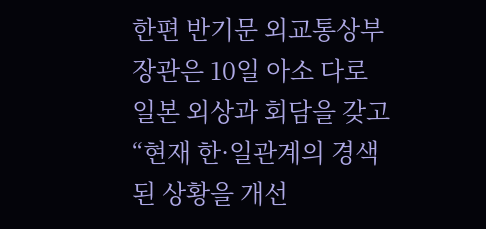한편 반기문 외교통상부 장관은 10일 아소 다로 일본 외상과 회담을 갖고 “현재 한·일관계의 경색된 상황을 개선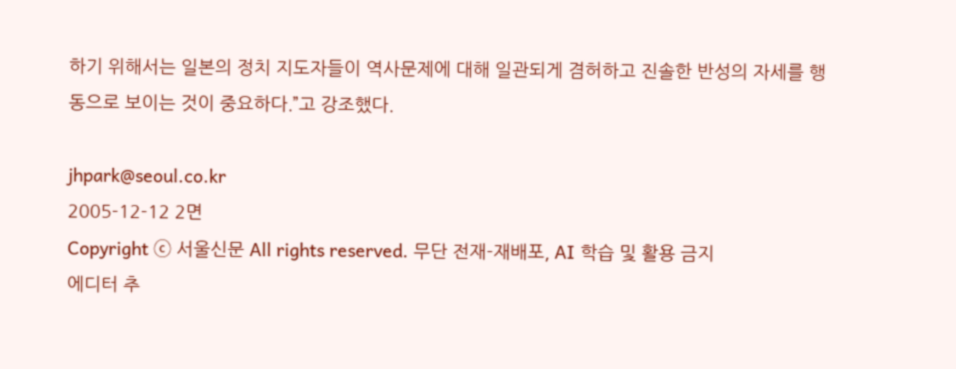하기 위해서는 일본의 정치 지도자들이 역사문제에 대해 일관되게 겸허하고 진솔한 반성의 자세를 행동으로 보이는 것이 중요하다.”고 강조했다.

jhpark@seoul.co.kr
2005-12-12 2면
Copyright ⓒ 서울신문 All rights reserved. 무단 전재-재배포, AI 학습 및 활용 금지
에디터 추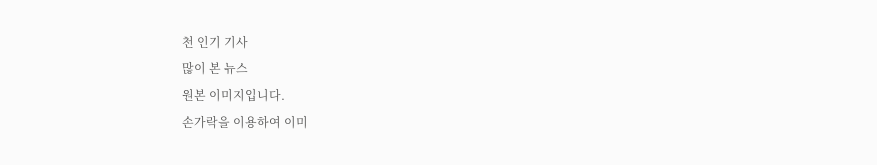천 인기 기사
많이 본 뉴스
원본 이미지입니다.
손가락을 이용하여 이미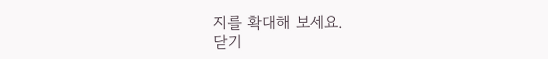지를 확대해 보세요.
닫기